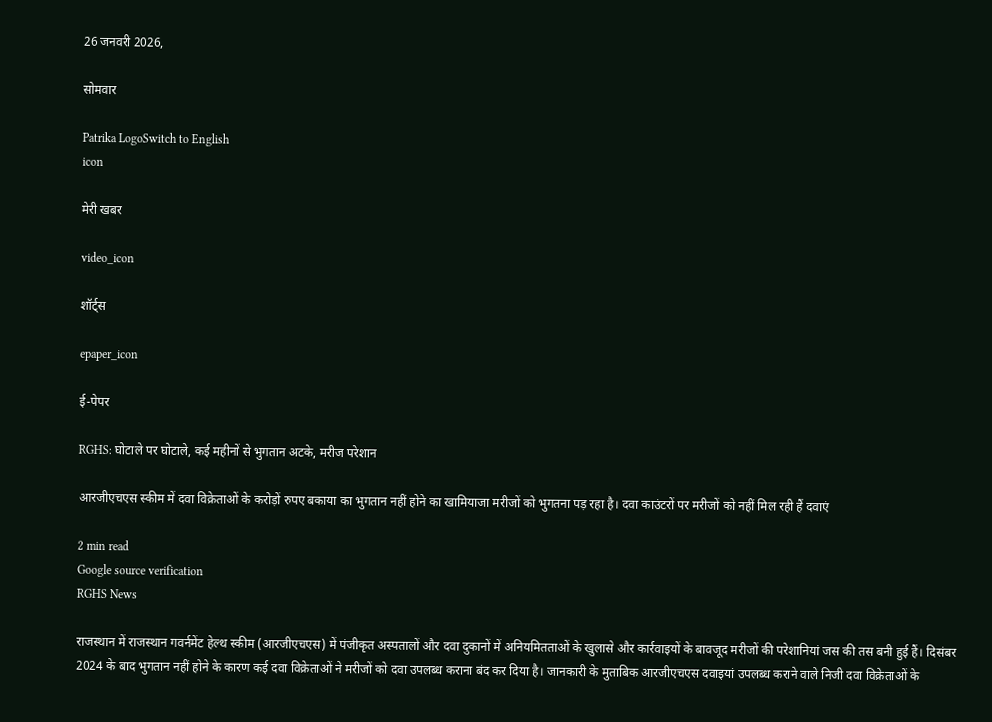26 जनवरी 2026,

सोमवार

Patrika LogoSwitch to English
icon

मेरी खबर

video_icon

शॉर्ट्स

epaper_icon

ई-पेपर

RGHS: घोटाले पर घोटाले, कई महीनों से भुगतान अटके, मरीज परेशान

आरजीएचएस स्कीम में दवा विक्रेताओं के करोड़ों रुपए बकाया का भुगतान नहीं होने का खामियाजा मरीजों को भुगतना पड़ रहा है। दवा काउंटरों पर मरीजों को नहीं मिल रही हैं दवाएं

2 min read
Google source verification
RGHS News

राजस्थान में राजस्थान गवर्नमेंट हेल्थ स्कीम (आरजीएचएस) में पंजीकृत अस्पतालों और दवा दुकानों में अनियमितताओं के खुलासे और कार्रवाइयों के बावजूद मरीजों की परेशानियां जस की तस बनी हुई हैं। दिसंबर 2024 के बाद भुगतान नहीं होने के कारण कई दवा विक्रेताओं ने मरीजों को दवा उपलब्ध कराना बंद कर दिया है। जानकारी के मुताबिक आरजीएचएस दवाइयां उपलब्ध कराने वाले निजी दवा विक्रेताओं के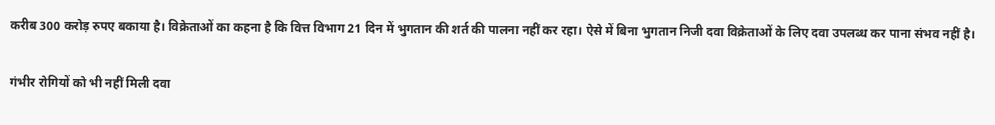करीब 300 करोड़ रुपए बकाया है। विक्रेताओं का कहना है कि वित्त विभाग 21 दिन में भुगतान की शर्त की पालना नहीं कर रहा। ऐसे में बिना भुगतान निजी दवा विक्रेताओं के लिए दवा उपलब्ध कर पाना संभव नहीं है।

गंभीर रोगियों को भी नहीं मिली दवा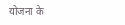योजना के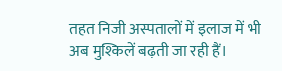तहत निजी अस्पतालों में इलाज में भी अब मुश्किलें बढ़ती जा रही हैं।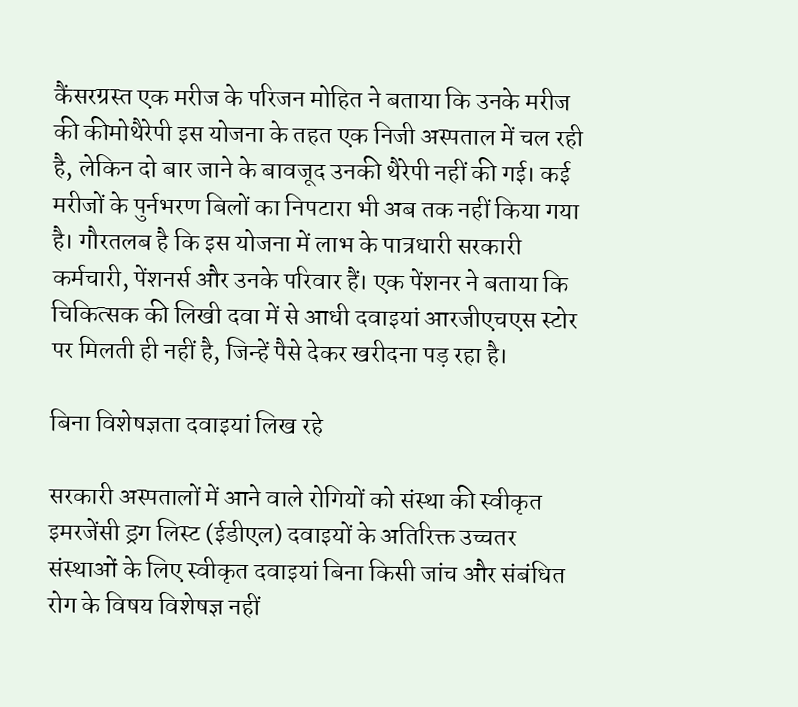कैंसरग्रस्त एक मरीज के परिजन मोहित ने बताया कि उनके मरीज की कीमोथैरेपी इस योजना के तहत एक निजी अस्पताल में चल रही है, लेकिन दो बार जाने के बावजूद उनकी थैरेपी नहीं की गई। कई मरीजों के पुर्नभरण बिलों का निपटारा भी अब तक नहीं किया गया है। गौरतलब है कि इस योजना में लाभ के पात्रधारी सरकारी कर्मचारी, पेंशनर्स और उनके परिवार हैं। एक पेंशनर ने बताया कि चिकित्सक की लिखी दवा में से आधी दवाइयां आरजीएचएस स्टोर पर मिलती ही नहीं है, जिन्हें पैसे देकर खरीदना पड़ रहा है।

बिना विशेषज्ञता दवाइयां लिख रहे

सरकारी अस्पतालों में आने वाले रोगियों को संस्था की स्वीकृत इमरजेंसी ड्रग लिस्ट (ईडीएल) दवाइयों के अतिरिक्त उच्चतर संस्थाओं के लिए स्वीकृत दवाइयां बिना किसी जांच और संबंधित रोग के विषय विशेषज्ञ नहीं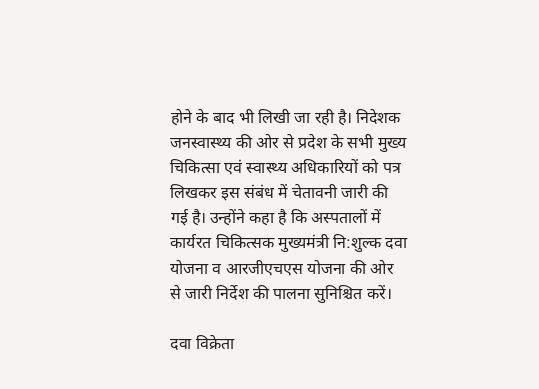होने के बाद भी लिखी जा रही है। निदेशक जनस्वास्थ्य की ओर से प्रदेश के सभी मुख्य चिकित्सा एवं स्वास्थ्य अधिकारियों को पत्र लिखकर इस संबंध में चेतावनी जारी की गई है। उन्होंने कहा है कि अस्पतालों में कार्यरत चिकित्सक मुख्यमंत्री नि:शुल्क दवा योजना व आरजीएचएस योजना की ओर से जारी निर्देश की पालना सुनिश्चित करें।

दवा विक्रेता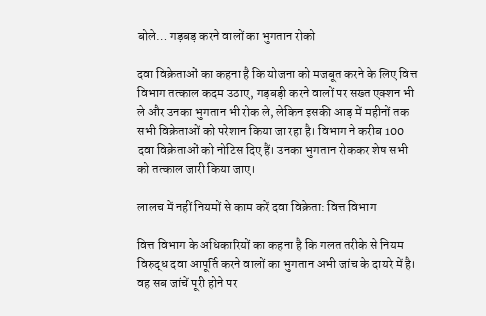बोले… गड़बड़ करने वालों का भुगतान रोको

दवा विक्रेताओं का कहना है कि योजना को मजबूत करने के लिए वित्त विभाग तत्काल कदम उठाए, गड़बड़ी करने वालों पर सख्त एक्शन भी ले और उनका भुगतान भी रोक ले, लेकिन इसकी आड़ में महीनों तक सभी विक्रेताओं को परेशान किया जा रहा है। विभाग ने करीब 100 दवा विक्रेताओं को नोटिस दिए हैं। उनका भुगतान रोककर शेष सभी को तत्काल जारी किया जाए।

लालच में नहीं नियमों से काम करें दवा विक्रेता: वित्त विभाग

वित्त विभाग के अधिकारियों का कहना है कि गलत तरीके से नियम विरुद्ध दवा आपूर्ति करने वालों का भुगतान अभी जांच के दायरे में है। वह सब जांचें पूरी होने पर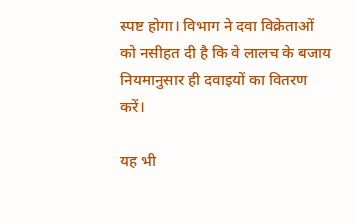स्पष्ट होगा। विभाग ने दवा विक्रेताओं को नसीहत दी है कि वे लालच के बजाय नियमानुसार ही दवाइयों का वितरण करें।

यह भी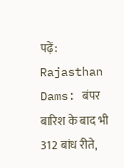पढ़ें: Rajasthan Dams: बंपर बारिश के बाद भी 312 बांध रीते,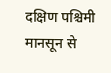दक्षिण पश्चिमी मानसून से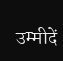उम्मीदें